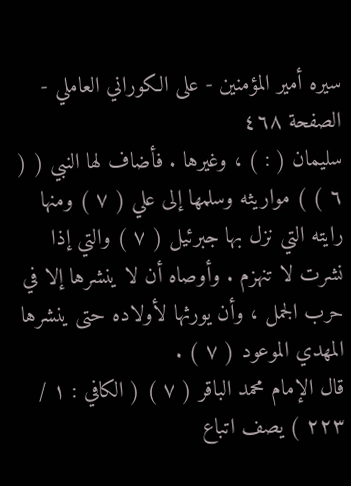سيره أمير المؤمنين - على الكوراني العاملي - الصفحة ٤٦٨
سليمان ( : ) ، وغيرها . فأضاف لها النبي ( ( ٦ ) ) مواريثه وسلمها إلى علي ( ٧ ) ومنها رايته التي نزل بها جبرئيل ( ٧ ) والتي إذا نشرت لا تنهزم . وأوصاه أن لا ينشرها إلا في حرب الجمل ، وأن يورثها لأولاده حتى ينشرها المهدي الموعود ( ٧ ) .
قال الإمام محمد الباقر ( ٧ ) ( الكافي : ١ / ٢٢٣ ) يصف اتباع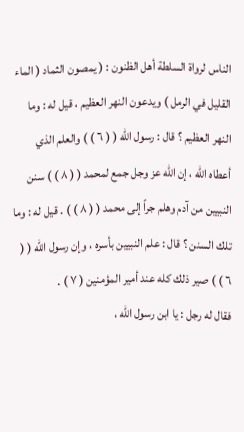الناس لرواة السلطة أهل الظنون : ( يمصون الثماد ( الماء القليل في الرمل ) ويدعون النهر العظيم ، قيل له : وما النهر العظيم ؟ قال : رسول الله ( ( ٦ ) ) والعلم الذي أعطاه الله ، إن الله عز وجل جمع لمحمد ( ( ٨ ) ) سنن النبيين من آدم وهلم جراً إلى محمد ( ( ٨ ) ) . قيل له : وما تلك السنن ؟ قال : علم النبيين بأسره ، وإن رسول الله ( ( ٦ ) ) صير ذلك كله عند أمير المؤمنين ( ٧ ) .
فقال له رجل : يا ابن رسول الله ،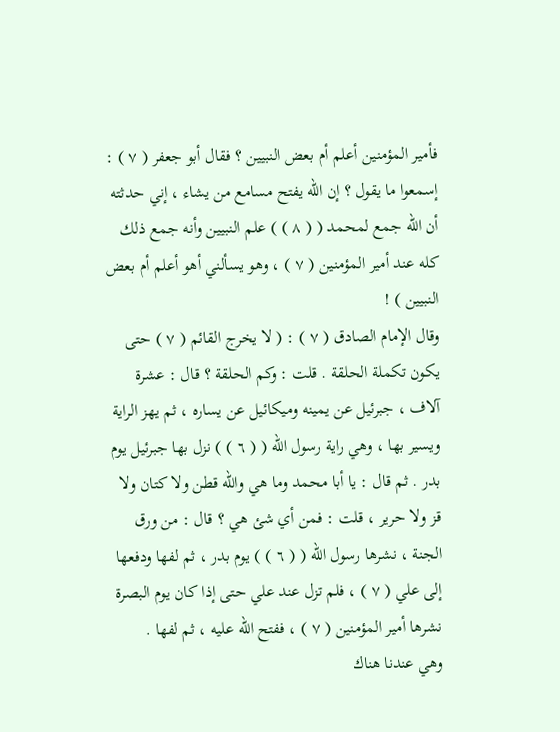فأمير المؤمنين أعلم أم بعض النبيين ؟ فقال أبو جعفر ( ٧ ) : إسمعوا ما يقول ؟ إن الله يفتح مسامع من يشاء ، إني حدثته أن الله جمع لمحمد ( ( ٨ ) ) علم النبيين وأنه جمع ذلك كله عند أمير المؤمنين ( ٧ ) ، وهو يسألني أهو أعلم أم بعض النبيين ) !
وقال الإمام الصادق ( ٧ ) : ( لا يخرج القائم ( ٧ ) حتى يكون تكملة الحلقة . قلت : وكم الحلقة ؟ قال : عشرة آلاف ، جبرئيل عن يمينه وميكائيل عن يساره ، ثم يهز الراية ويسير بها ، وهي راية رسول الله ( ( ٦ ) ) نزل بها جبرئيل يوم بدر . ثم قال : يا أبا محمد وما هي والله قطن ولا كتان ولا قز ولا حرير ، قلت : فمن أي شئ هي ؟ قال : من ورق الجنة ، نشرها رسول الله ( ( ٦ ) ) يوم بدر ، ثم لفها ودفعها إلى علي ( ٧ ) ، فلم تزل عند علي حتى إذا كان يوم البصرة نشرها أمير المؤمنين ( ٧ ) ، ففتح الله عليه ، ثم لفها .
وهي عندنا هناك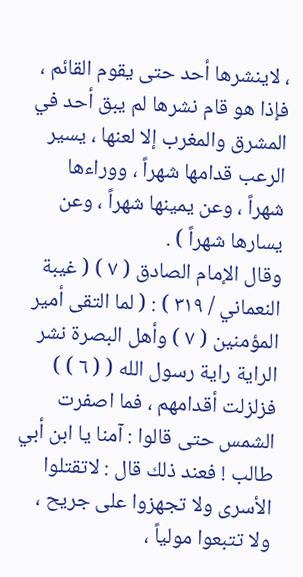، لاينشرها أحد حتى يقوم القائم ، فإذا هو قام نشرها لم يبق أحد في المشرق والمغرب إلا لعنها ، يسير الرعب قدامها شهراً ، ووراءها شهراً ، وعن يمينها شهراً ، وعن يسارها شهراً ) .
وقال الإمام الصادق ( ٧ ) ( غيبة النعماني / ٣١٩ ) : ( لما التقى أمير المؤمنين ( ٧ ) وأهل البصرة نشر الراية راية رسول الله ( ( ٦ ) ) فزلزلت أقدامهم ، فما اصفرت الشمس حتى قالوا : آمنا يا ابن أبي طالب ! فعند ذلك قال : لاتقتلوا الأسرى ولا تجهزوا على جريح ، ولا تتبعوا مولياً ،